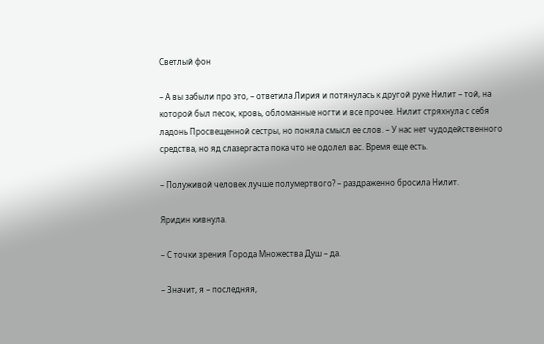Светлый фон

– А вы забыли про это, – ответила Лирия и потянулась к другой руке Нилит – той, на которой был песок, кровь, обломанные ногти и все прочее. Нилит стряхнула с себя ладонь Просвещенной сестры, но поняла смысл ее слов. – У нас нет чудодейственного средства, но яд слазергаста пока что не одолел вас. Время еще есть.

– Полуживой человек лучше полумертвого? – раздраженно бросила Нилит.

Яридин кивнула.

– С точки зрения Города Множества Душ – да.

– Значит, я – последняя,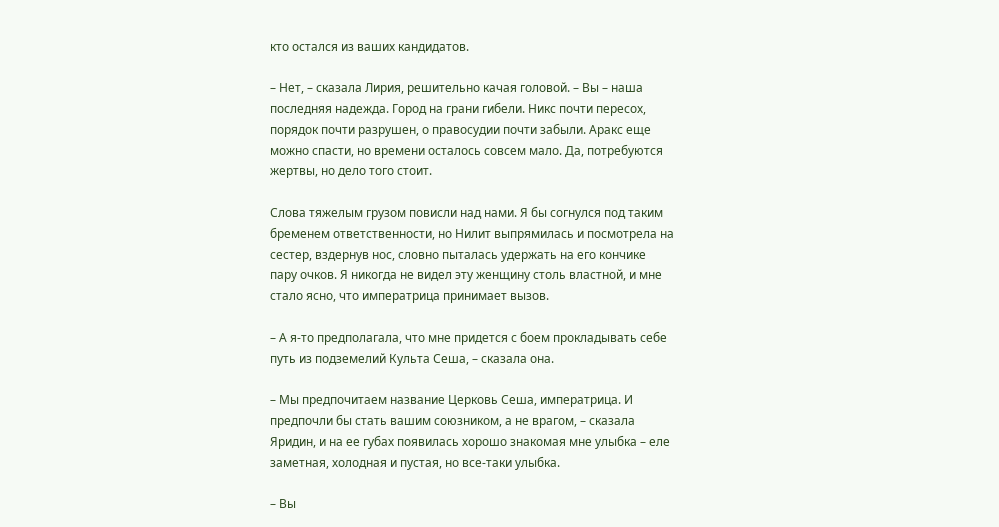кто остался из ваших кандидатов.

– Нет, – сказала Лирия, решительно качая головой. – Вы – наша последняя надежда. Город на грани гибели. Никс почти пересох, порядок почти разрушен, о правосудии почти забыли. Аракс еще можно спасти, но времени осталось совсем мало. Да, потребуются жертвы, но дело того стоит.

Слова тяжелым грузом повисли над нами. Я бы согнулся под таким бременем ответственности, но Нилит выпрямилась и посмотрела на сестер, вздернув нос, словно пыталась удержать на его кончике пару очков. Я никогда не видел эту женщину столь властной, и мне стало ясно, что императрица принимает вызов.

– А я-то предполагала, что мне придется с боем прокладывать себе путь из подземелий Культа Сеша, – сказала она.

– Мы предпочитаем название Церковь Сеша, императрица. И предпочли бы стать вашим союзником, а не врагом, – сказала Яридин, и на ее губах появилась хорошо знакомая мне улыбка – еле заметная, холодная и пустая, но все-таки улыбка.

– Вы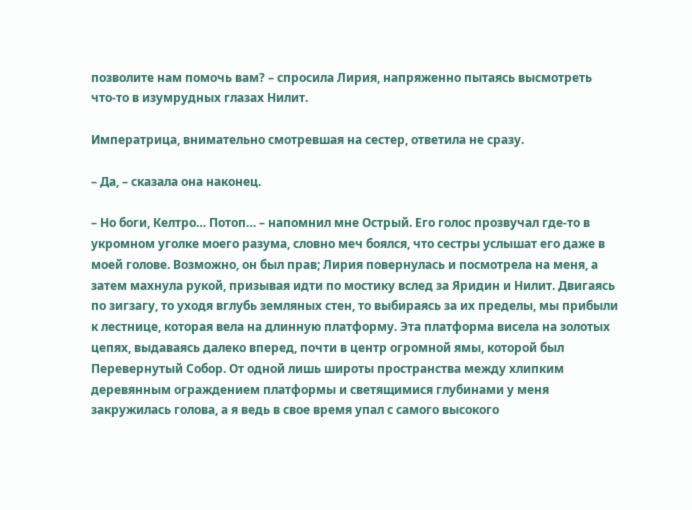позволите нам помочь вам? – спросила Лирия, напряженно пытаясь высмотреть что-то в изумрудных глазах Нилит.

Императрица, внимательно смотревшая на сестер, ответила не сразу.

– Да, – сказала она наконец.

– Но боги, Келтро… Потоп… – напомнил мне Острый. Его голос прозвучал где-то в укромном уголке моего разума, словно меч боялся, что сестры услышат его даже в моей голове. Возможно, он был прав; Лирия повернулась и посмотрела на меня, а затем махнула рукой, призывая идти по мостику вслед за Яридин и Нилит. Двигаясь по зигзагу, то уходя вглубь земляных стен, то выбираясь за их пределы, мы прибыли к лестнице, которая вела на длинную платформу. Эта платформа висела на золотых цепях, выдаваясь далеко вперед, почти в центр огромной ямы, которой был Перевернутый Собор. От одной лишь широты пространства между хлипким деревянным ограждением платформы и светящимися глубинами у меня закружилась голова, а я ведь в свое время упал с самого высокого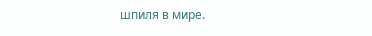шпиля в мире.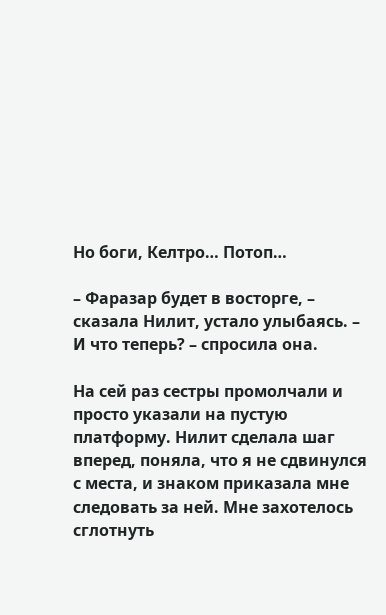Но боги, Келтро… Потоп…

– Фаразар будет в восторге, – сказала Нилит, устало улыбаясь. – И что теперь? – спросила она.

На сей раз сестры промолчали и просто указали на пустую платформу. Нилит сделала шаг вперед, поняла, что я не сдвинулся с места, и знаком приказала мне следовать за ней. Мне захотелось сглотнуть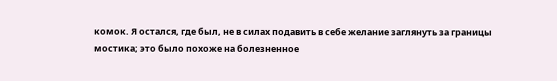комок. Я остался, где был, не в силах подавить в себе желание заглянуть за границы мостика; это было похоже на болезненное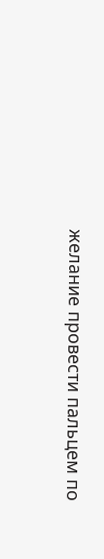желание провести пальцем по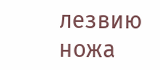лезвию ножа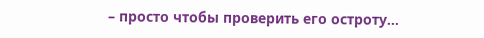– просто чтобы проверить его остроту…